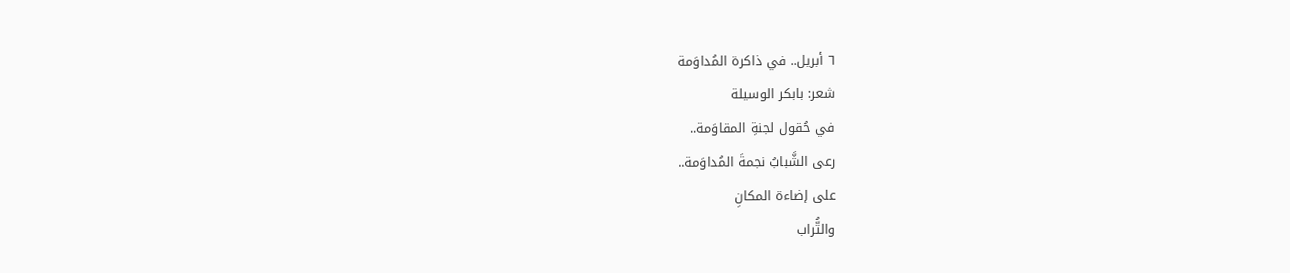٦ أبريل.. في ذاكرة المُداوَمة
شعر: بابكر الوسيلة
في حُقول لجنةِ المقاوَمة..
رعى الشَّبابُ نجمةَ المُداوَمة..
على إضاءة المكانِ
والتُّراب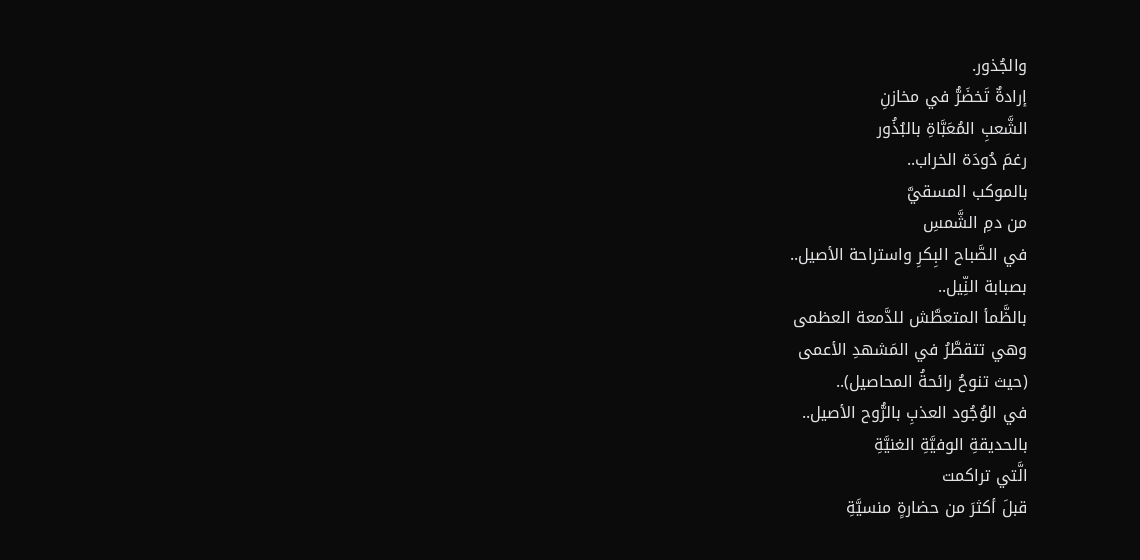والجُذور.
إرادةٌ تَخضَرُّ في مخازنِ
الشَّعبِ المُعَبَّاةِ بالبُذُور
رغمَ دُودَة الخراب..
بالموكب المسقيَّ
من دمِ الشَّمسِ
في الصَّباح البِكرِ واستراحة الأصيل..
بصبابة النِّيل..
بالظَّمأ المتعطَّش للدَّمعة العظمى
وهي تتقطَّرُ في المَشهدِ الأعمى
(حيث تنوحُ رائحةُ المحاصيل)..
في الوُجُود العذبِ بالرُّوح الأصيل..
بالحديقةِ الوفيَّةِ الغنيَّةِ
الَّتي تراكمت
قبلَ أكثرَ من حضارةٍ منسيَّةِ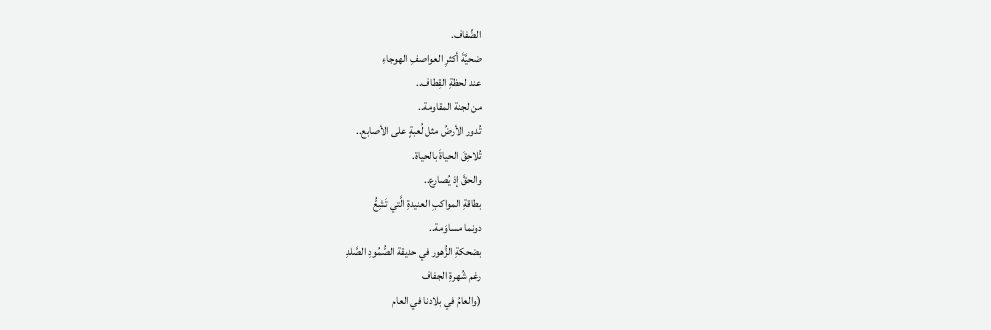الضِّفاف.
ضحيَّةَ أكثرِ العواصفِ الهوجاءِ
عند لحظةِ القِطاف..
من لجنة المقاومة..
تُدور الأرضُ مثل لُعبةٍ على الأصابع..
تُلاحِقَ الحياةَ بالحياة.
والحقَّ إذ يُصارع..
بطاقةِ المواكبِ العنيدةِ الَّتي تَشِعُّ
دونما مساوَمة..
بضحكةِ الزُّهور في حديقة الصُّمُودِ الصَّلدِ
رغم شُهرةِ الجفاف
(والعامُ في بلادنا في العام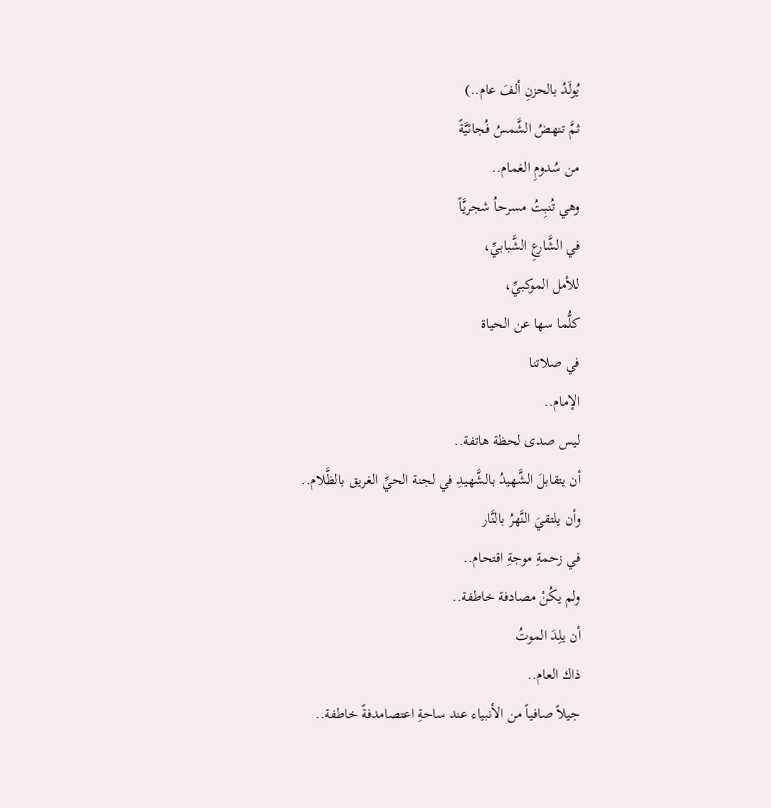يُولَدُ بالحزنِ ألفَ عام..)
ثمَّ تنهضُ الشَّمسُ فُجائيَّةً
من سُدومِ الغمام..
وهي تُنبِتُ مسرحاُ شجريَّاً
في الشَّارعِ الشَّبابيِّ،
للأمل الموكبيِّ،
كلُّما سها عن الحياة
في صلاتنا
الإمام..
ليس صدى لحظة هاتفة..
أن يتقابلَ الشَّهيدُ بالشَّهيدِ في لجنة الحيِّ الغريق بالظَّلام..
وأن يلتقيَ النَّهرُ بالنَّار
في زحمةِ موجةِ اقتحام..
ولم يكُنْ مصادفة خاطفة..
أن يلِدَ الموتُ
ذاك العام..
جيلاً صافياً من الأنبياء عند ساحةِ اعتصامدفةً خاطفة..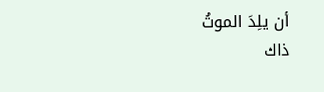أن يلِدَ الموتُ
ذاك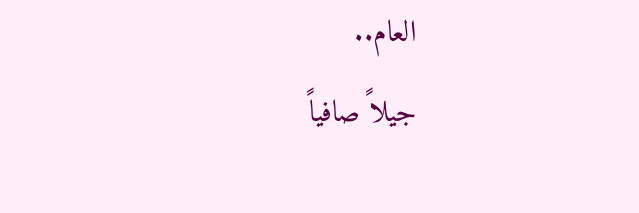العام..
جيلاً صافياً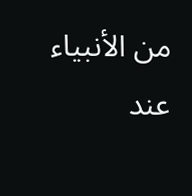من الأنبياء عند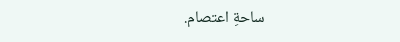ساحةِ اعتصام.